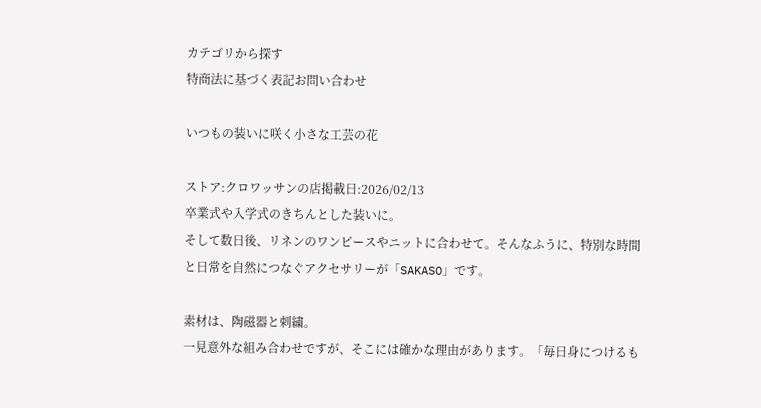カテゴリから探す
特商法に基づく表記お問い合わせ

いつもの装いに咲く小さな工芸の花

ストア:クロワッサンの店掲載日:2026/02/13
卒業式や入学式のきちんとした装いに。
そして数日後、リネンのワンピースやニットに合わせて。そんなふうに、特別な時間と日常を自然につなぐアクセサリーが「SAKASO」です。

素材は、陶磁器と刺繍。
一見意外な組み合わせですが、そこには確かな理由があります。「毎日身につけるも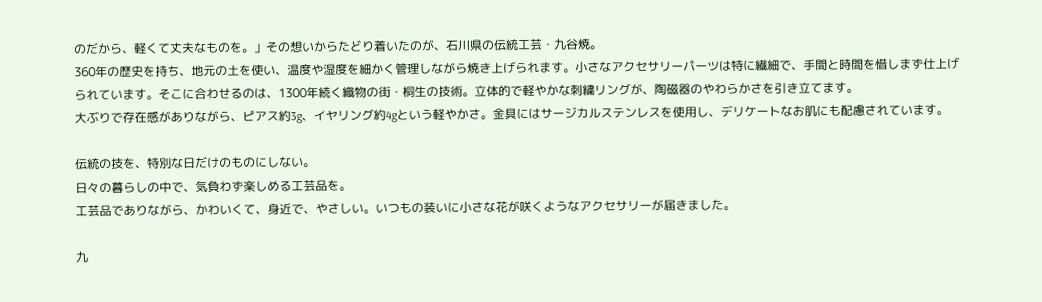のだから、軽くて丈夫なものを。」その想いからたどり着いたのが、石川県の伝統工芸・九谷焼。
360年の歴史を持ち、地元の土を使い、温度や湿度を細かく管理しながら焼き上げられます。小さなアクセサリーパーツは特に繊細で、手間と時間を惜しまず仕上げられています。そこに合わせるのは、1300年続く織物の街・桐生の技術。立体的で軽やかな刺繍リングが、陶磁器のやわらかさを引き立てます。
大ぶりで存在感がありながら、ピアス約3g、イヤリング約4gという軽やかさ。金具にはサージカルステンレスを使用し、デリケートなお肌にも配慮されています。

伝統の技を、特別な日だけのものにしない。
日々の暮らしの中で、気負わず楽しめる工芸品を。
工芸品でありながら、かわいくて、身近で、やさしい。いつもの装いに小さな花が咲くようなアクセサリーが届きました。

九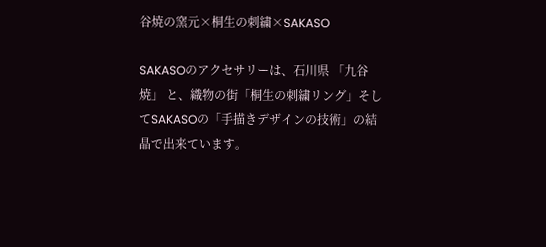谷焼の窯元×桐生の刺繍×SAKASO

SAKASOのアクセサリーは、石川県 「九谷焼」 と、織物の街「桐生の刺繍リング」そしてSAKASOの「手描きデザインの技術」の結晶で出来ています。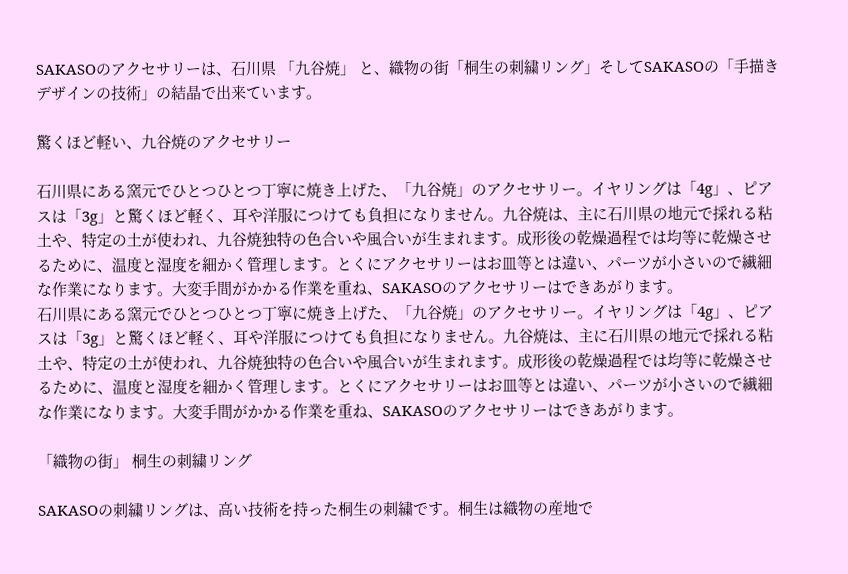SAKASOのアクセサリーは、石川県 「九谷焼」 と、織物の街「桐生の刺繍リング」そしてSAKASOの「手描きデザインの技術」の結晶で出来ています。

驚くほど軽い、九谷焼のアクセサリー

石川県にある窯元でひとつひとつ丁寧に焼き上げた、「九谷焼」のアクセサリー。イヤリングは「4g」、ピアスは「3g」と驚くほど軽く、耳や洋服につけても負担になりません。九谷焼は、主に石川県の地元で採れる粘土や、特定の土が使われ、九谷焼独特の色合いや風合いが生まれます。成形後の乾燥過程では均等に乾燥させるために、温度と湿度を細かく管理します。とくにアクセサリーはお皿等とは違い、パーツが小さいので繊細な作業になります。大変手間がかかる作業を重ね、SAKASOのアクセサリーはできあがります。
石川県にある窯元でひとつひとつ丁寧に焼き上げた、「九谷焼」のアクセサリー。イヤリングは「4g」、ピアスは「3g」と驚くほど軽く、耳や洋服につけても負担になりません。九谷焼は、主に石川県の地元で採れる粘土や、特定の土が使われ、九谷焼独特の色合いや風合いが生まれます。成形後の乾燥過程では均等に乾燥させるために、温度と湿度を細かく管理します。とくにアクセサリーはお皿等とは違い、パーツが小さいので繊細な作業になります。大変手間がかかる作業を重ね、SAKASOのアクセサリーはできあがります。

「織物の街」 桐生の刺繍リング

SAKASOの刺繍リングは、高い技術を持った桐生の刺繍です。桐生は織物の産地で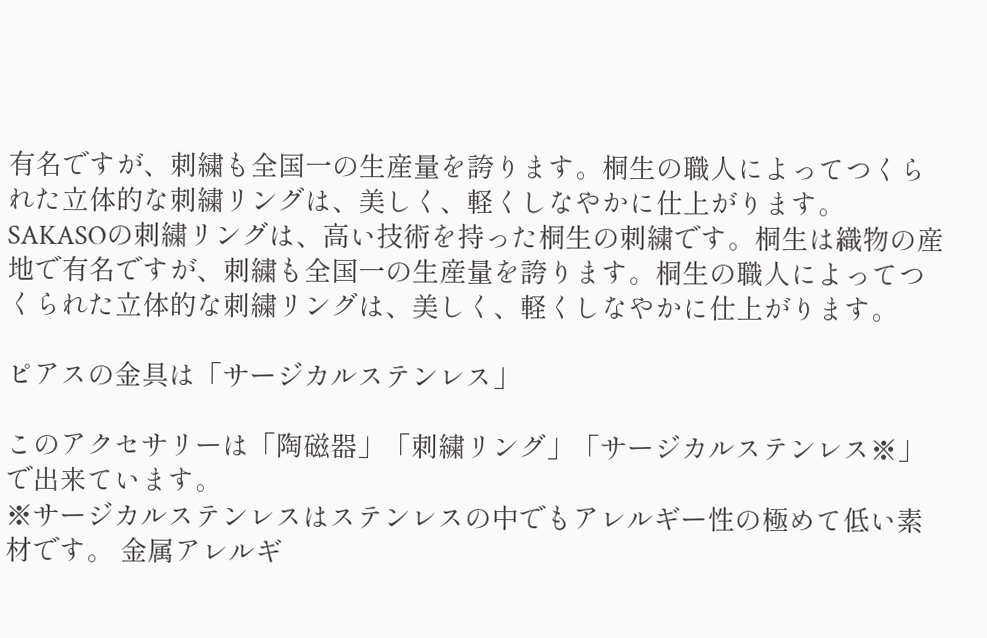有名ですが、刺繍も全国一の生産量を誇ります。桐生の職人によってつくられた立体的な刺繍リングは、美しく、軽くしなやかに仕上がります。
SAKASOの刺繍リングは、高い技術を持った桐生の刺繍です。桐生は織物の産地で有名ですが、刺繍も全国一の生産量を誇ります。桐生の職人によってつくられた立体的な刺繍リングは、美しく、軽くしなやかに仕上がります。

ピアスの金具は「サージカルステンレス」

このアクセサリーは「陶磁器」「刺繍リング」「サージカルステンレス※」で出来ています。
※サージカルステンレスはステンレスの中でもアレルギー性の極めて低い素材です。 金属アレルギ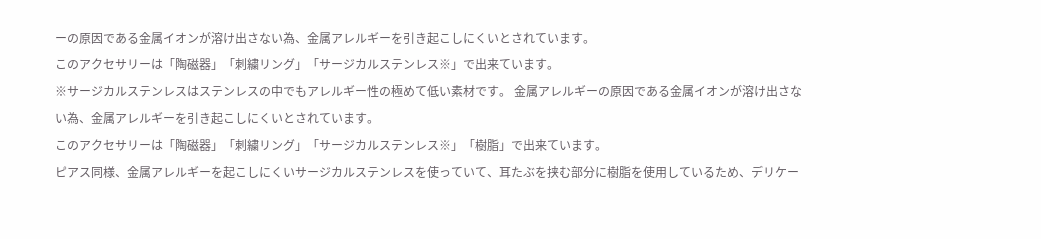ーの原因である金属イオンが溶け出さない為、金属アレルギーを引き起こしにくいとされています。
このアクセサリーは「陶磁器」「刺繍リング」「サージカルステンレス※」で出来ています。
※サージカルステンレスはステンレスの中でもアレルギー性の極めて低い素材です。 金属アレルギーの原因である金属イオンが溶け出さない為、金属アレルギーを引き起こしにくいとされています。
このアクセサリーは「陶磁器」「刺繍リング」「サージカルステンレス※」「樹脂」で出来ています。
ピアス同様、金属アレルギーを起こしにくいサージカルステンレスを使っていて、耳たぶを挟む部分に樹脂を使用しているため、デリケー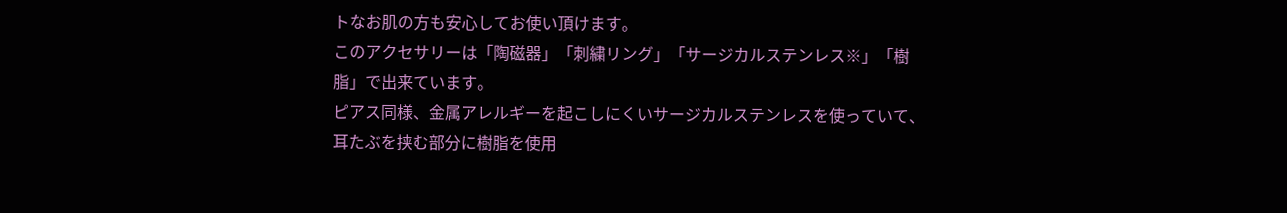トなお肌の方も安心してお使い頂けます。
このアクセサリーは「陶磁器」「刺繍リング」「サージカルステンレス※」「樹脂」で出来ています。
ピアス同様、金属アレルギーを起こしにくいサージカルステンレスを使っていて、耳たぶを挟む部分に樹脂を使用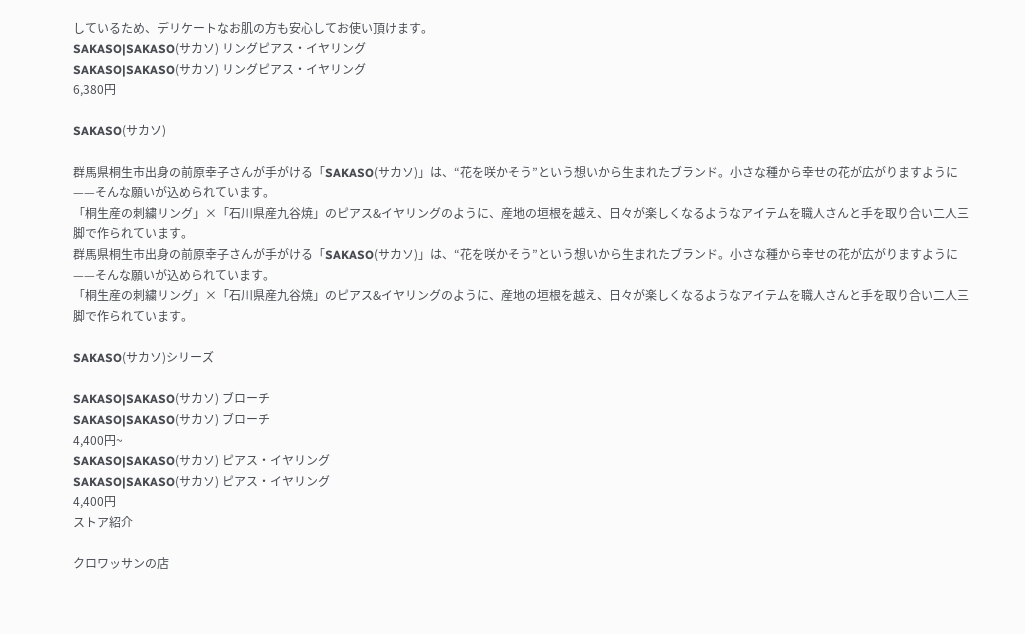しているため、デリケートなお肌の方も安心してお使い頂けます。
SAKASO|SAKASO(サカソ) リングピアス・イヤリング
SAKASO|SAKASO(サカソ) リングピアス・イヤリング
6,380円

SAKASO(サカソ)

群馬県桐生市出身の前原幸子さんが手がける「SAKASO(サカソ)」は、“花を咲かそう”という想いから生まれたブランド。小さな種から幸せの花が広がりますように——そんな願いが込められています。
「桐生産の刺繍リング」×「石川県産九谷焼」のピアス&イヤリングのように、産地の垣根を越え、日々が楽しくなるようなアイテムを職人さんと手を取り合い二人三脚で作られています。
群馬県桐生市出身の前原幸子さんが手がける「SAKASO(サカソ)」は、“花を咲かそう”という想いから生まれたブランド。小さな種から幸せの花が広がりますように——そんな願いが込められています。
「桐生産の刺繍リング」×「石川県産九谷焼」のピアス&イヤリングのように、産地の垣根を越え、日々が楽しくなるようなアイテムを職人さんと手を取り合い二人三脚で作られています。

SAKASO(サカソ)シリーズ

SAKASO|SAKASO(サカソ) ブローチ
SAKASO|SAKASO(サカソ) ブローチ
4,400円~
SAKASO|SAKASO(サカソ) ピアス・イヤリング
SAKASO|SAKASO(サカソ) ピアス・イヤリング
4,400円
ストア紹介

クロワッサンの店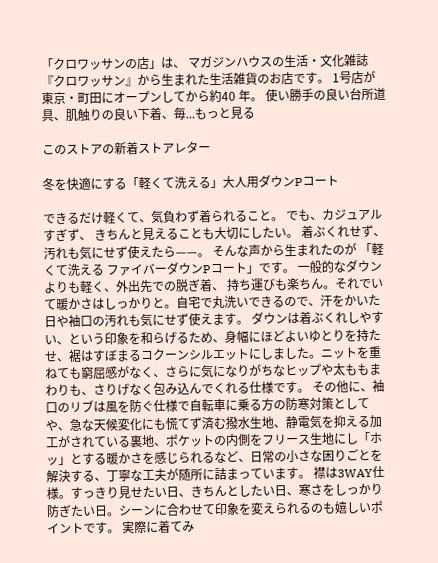「クロワッサンの店」は、 マガジンハウスの生活・文化雑誌『クロワッサン』から生まれた生活雑貨のお店です。 1号店が東京・町田にオープンしてから約40 年。 使い勝手の良い台所道具、肌触りの良い下着、毎...もっと見る

このストアの新着ストアレター

冬を快適にする「軽くて洗える」大人用ダウンPコート

できるだけ軽くて、気負わず着られること。 でも、カジュアルすぎず、 きちんと見えることも大切にしたい。 着ぶくれせず、汚れも気にせず使えたら——。 そんな声から生まれたのが 「軽くて洗える ファイバーダウンPコート」です。 一般的なダウンよりも軽く、外出先での脱ぎ着、 持ち運びも楽ちん。それでいて暖かさはしっかりと。自宅で丸洗いできるので、汗をかいた日や袖口の汚れも気にせず使えます。 ダウンは着ぶくれしやすい、という印象を和らげるため、身幅にほどよいゆとりを持たせ、裾はすぼまるコクーンシルエットにしました。ニットを重ねても窮屈感がなく、さらに気になりがちなヒップや太ももまわりも、さりげなく包み込んでくれる仕様です。 その他に、袖口のリブは風を防ぐ仕様で自転車に乗る方の防寒対策としてや、急な天候変化にも慌てず済む撥水生地、静電気を抑える加工がされている裏地、ポケットの内側をフリース生地にし「ホッ」とする暖かさを感じられるなど、日常の小さな困りごとを解決する、丁寧な工夫が随所に詰まっています。 襟は3WAY仕様。すっきり見せたい日、きちんとしたい日、寒さをしっかり防ぎたい日。シーンに合わせて印象を変えられるのも嬉しいポイントです。 実際に着てみ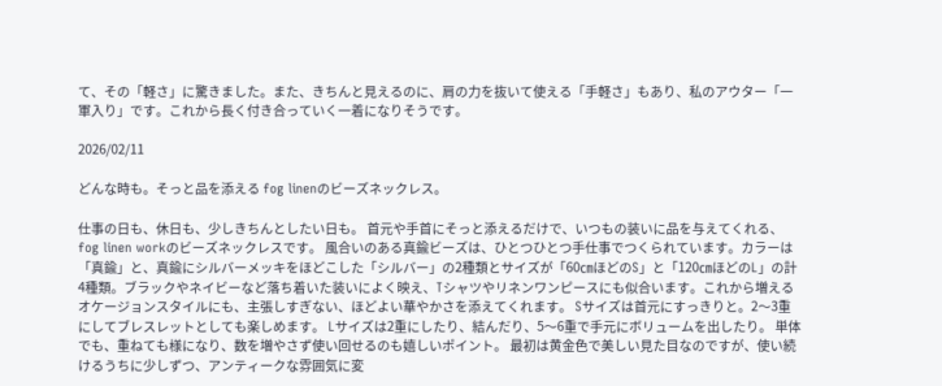て、その「軽さ」に驚きました。また、きちんと見えるのに、肩の力を抜いて使える「手軽さ」もあり、私のアウター「一軍入り」です。これから長く付き合っていく一着になりそうです。

2026/02/11

どんな時も。そっと品を添える fog linenのビーズネックレス。

仕事の日も、休日も、少しきちんとしたい日も。 首元や手首にそっと添えるだけで、いつもの装いに品を与えてくれる、fog linen workのビーズネックレスです。 風合いのある真鍮ビーズは、ひとつひとつ手仕事でつくられています。カラーは「真鍮」と、真鍮にシルバーメッキをほどこした「シルバー」の2種類とサイズが「60㎝ほどのS」と「120㎝ほどのL」の計4種類。ブラックやネイビーなど落ち着いた装いによく映え、Tシャツやリネンワンピースにも似合います。これから増えるオケージョンスタイルにも、主張しすぎない、ほどよい華やかさを添えてくれます。 Sサイズは首元にすっきりと。2〜3重にしてブレスレットとしても楽しめます。 Lサイズは2重にしたり、結んだり、5〜6重で手元にボリュームを出したり。 単体でも、重ねても様になり、数を増やさず使い回せるのも嬉しいポイント。 最初は黄金色で美しい見た目なのですが、使い続けるうちに少しずつ、アンティークな雰囲気に変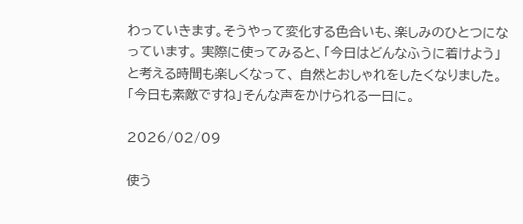わっていきます。そうやって変化する色合いも、楽しみのひとつになっています。 実際に使ってみると、「今日はどんなふうに着けよう」と考える時間も楽しくなって、 自然とおしゃれをしたくなりました。 「今日も素敵ですね」そんな声をかけられる一日に。

2026/02/09

使う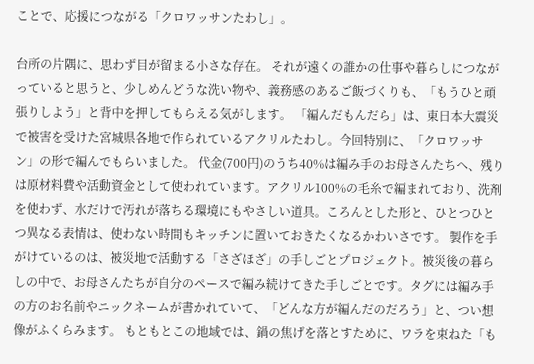ことで、応援につながる「クロワッサンたわし」。

台所の片隅に、思わず目が留まる小さな存在。 それが遠くの誰かの仕事や暮らしにつながっていると思うと、少しめんどうな洗い物や、義務感のあるご飯づくりも、「もうひと頑張りしよう」と背中を押してもらえる気がします。 「編んだもんだら」は、東日本大震災で被害を受けた宮城県各地で作られているアクリルたわし。今回特別に、「クロワッサン」の形で編んでもらいました。 代金(700円)のうち40%は編み手のお母さんたちへ、残りは原材料費や活動資金として使われています。アクリル100%の毛糸で編まれており、洗剤を使わず、水だけで汚れが落ちる環境にもやさしい道具。ころんとした形と、ひとつひとつ異なる表情は、使わない時間もキッチンに置いておきたくなるかわいさです。 製作を手がけているのは、被災地で活動する「さざほざ」の手しごとプロジェクト。被災後の暮らしの中で、お母さんたちが自分のペースで編み続けてきた手しごとです。タグには編み手の方のお名前やニックネームが書かれていて、「どんな方が編んだのだろう」と、つい想像がふくらみます。 もともとこの地域では、鍋の焦げを落とすために、ワラを束ねた「も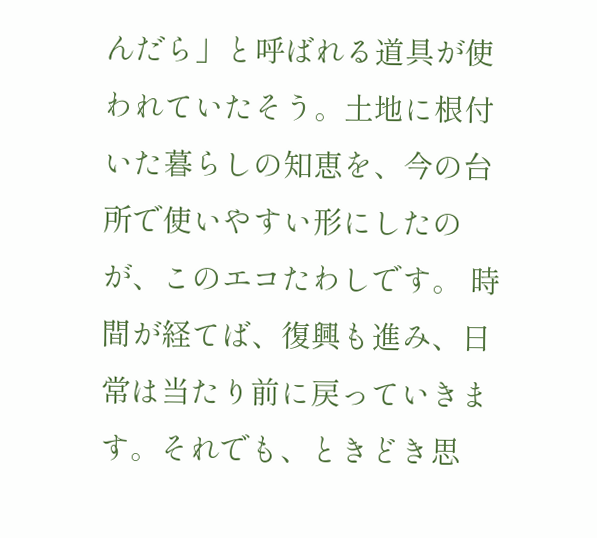んだら」と呼ばれる道具が使われていたそう。土地に根付いた暮らしの知恵を、今の台所で使いやすい形にしたのが、このエコたわしです。 時間が経てば、復興も進み、日常は当たり前に戻っていきます。それでも、ときどき思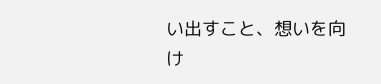い出すこと、想いを向け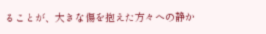ることが、大きな傷を抱えた方々への静か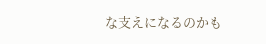な支えになるのかも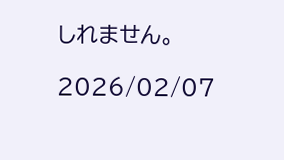しれません。

2026/02/07